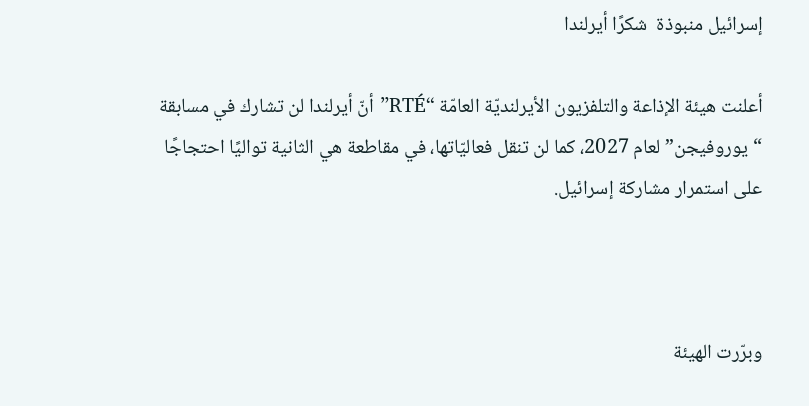إسرائيل منبوذة  شكرًا أيرلندا

أعلنت هيئة الإذاعة والتلفزيون الأيرلنديّة العامّة “RTÉ” أنّ أيرلندا لن تشارك في مسابقة “يوروفيجن” لعام 2027، كما لن تنقل فعاليّاتها، في مقاطعة هي الثانية تواليًا احتجاجًا على استمرار مشاركة إسرائيل.



وبرّرت الهيئة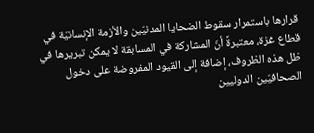قرارها باستمرار سقوط الضحايا المدنيّين والأزمة الإنسانيّة في قطاع غزة، معتبرةً أنّ المشاركة في المسابقة لا يمكن تبريرها في ظل هذه الظروف، إضافة إلى القيود المفروضة على دخول الصحافيّين الدوليين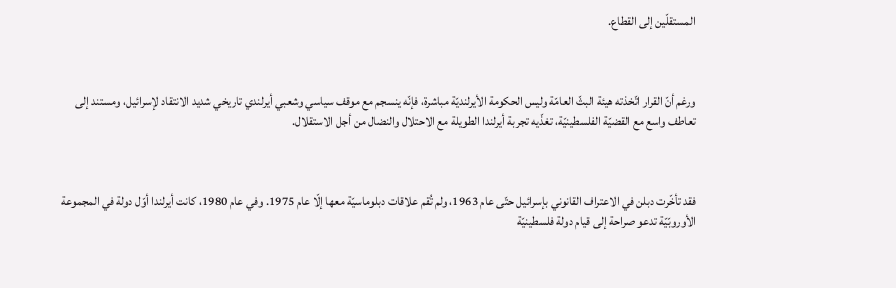المستقلّين إلى القطاع.



ورغم أنّ القرار اتّخذته هيئة البثّ العامّة وليس الحكومة الأيرلنديّة مباشرة، فإنّه ينسجم مع موقف سياسي وشعبي أيرلندي تاريخي شديد الانتقاد لإسرائيل، ومستند إلى تعاطف واسع مع القضيّة الفلسطينيّة، تغذّيه تجربة أيرلندا الطويلة مع الاحتلال والنضال من أجل الاستقلال.



فقد تأخّرت دبلن في الاعتراف القانوني بإسرائيل حتّى عام 1963، ولم تُقم علاقات دبلوماسيّة معها إلّا عام 1975. وفي عام 1980، كانت أيرلندا أوّل دولة في المجموعة الأوروبّيّة تدعو صراحة إلى قيام دولة فلسطينيّة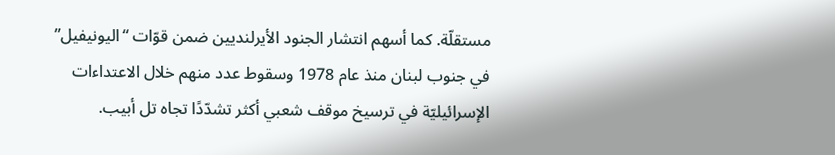مستقلّة. كما أسهم انتشار الجنود الأيرلنديين ضمن قوّات “اليونيفيل” في جنوب لبنان منذ عام 1978 وسقوط عدد منهم خلال الاعتداءات الإسرائيليّة في ترسيخ موقف شعبي أكثر تشدّدًا تجاه تل أبيب.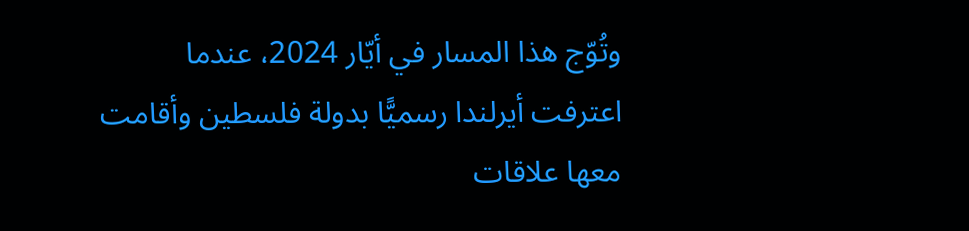وتُوّج هذا المسار في أيّار 2024، عندما اعترفت أيرلندا رسميًّا بدولة فلسطين وأقامت معها علاقات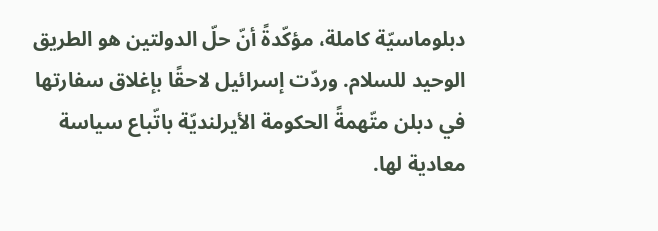دبلوماسيّة كاملة، مؤكّدةً أنّ حلّ الدولتين هو الطريق الوحيد للسلام. وردّت إسرائيل لاحقًا بإغلاق سفارتها في دبلن متّهمةً الحكومة الأيرلنديّة باتّباع سياسة معادية لها.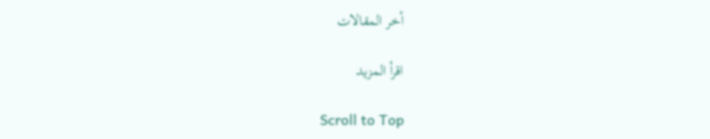أخر المقالات

اقرأ المزيد

Scroll to Top